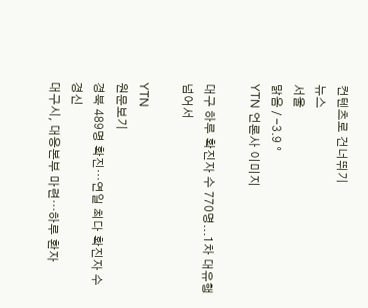컨텐츠로 건너뛰기
뉴스
서울
맑음 / -3.9 °
YTN 언론사 이미지

대구 하루 확진자 수 770명...1차 대유행 넘어서

YTN
원문보기
경북 489명 확진…연일 최다 확진자 수 경신
대구시, 대응본부 마련…하루 환자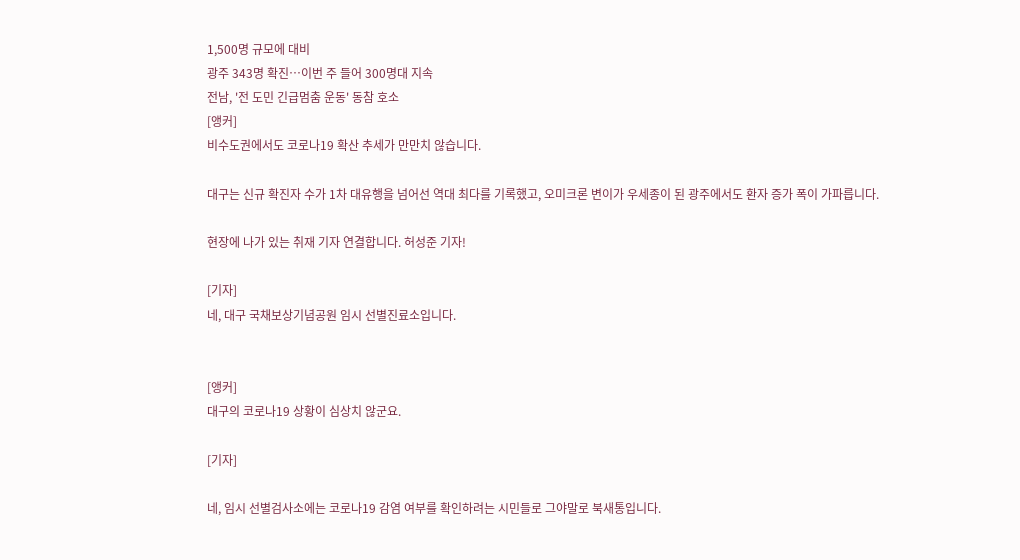1,500명 규모에 대비
광주 343명 확진…이번 주 들어 300명대 지속
전남, '전 도민 긴급멈춤 운동' 동참 호소
[앵커]
비수도권에서도 코로나19 확산 추세가 만만치 않습니다.

대구는 신규 확진자 수가 1차 대유행을 넘어선 역대 최다를 기록했고, 오미크론 변이가 우세종이 된 광주에서도 환자 증가 폭이 가파릅니다.

현장에 나가 있는 취재 기자 연결합니다. 허성준 기자!

[기자]
네, 대구 국채보상기념공원 임시 선별진료소입니다.


[앵커]
대구의 코로나19 상황이 심상치 않군요.

[기자]

네, 임시 선별검사소에는 코로나19 감염 여부를 확인하려는 시민들로 그야말로 북새통입니다.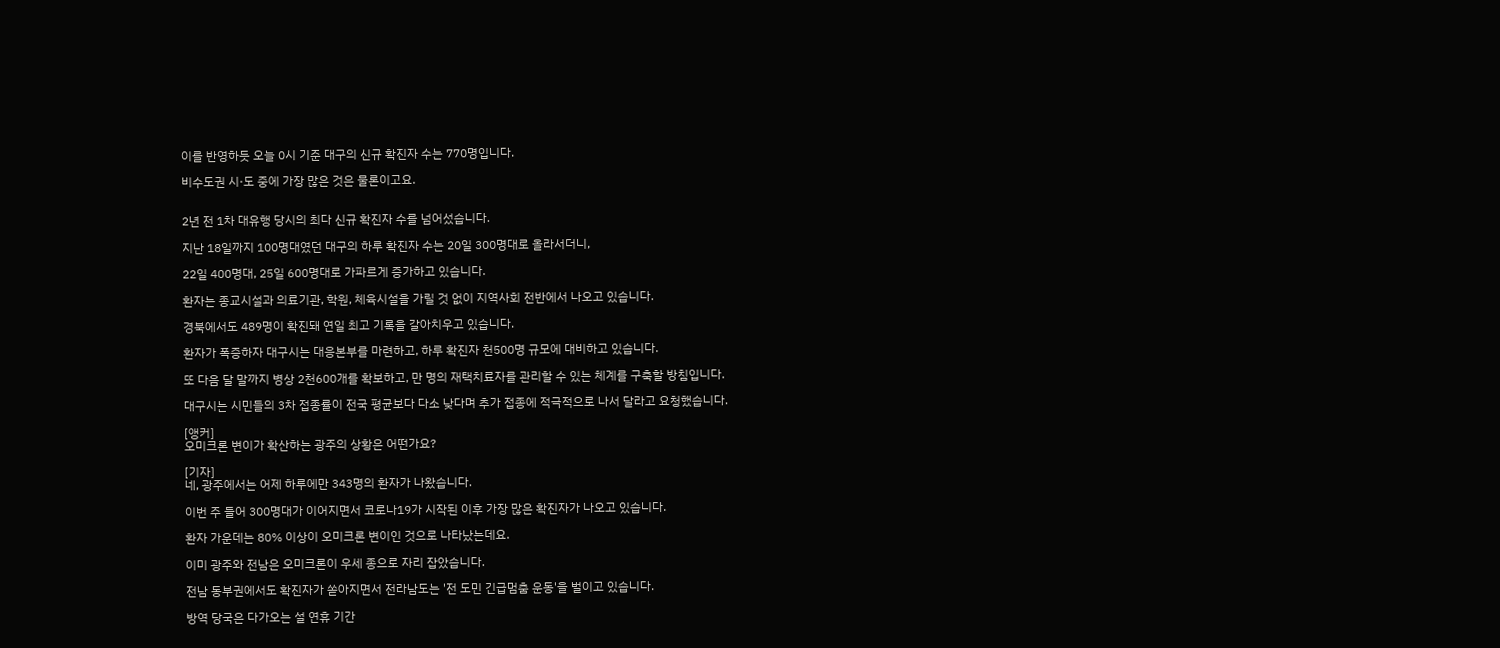이를 반영하듯 오늘 0시 기준 대구의 신규 확진자 수는 770명입니다.

비수도권 시·도 중에 가장 많은 것은 물론이고요.


2년 전 1차 대유행 당시의 최다 신규 확진자 수를 넘어섰습니다.

지난 18일까지 100명대였던 대구의 하루 확진자 수는 20일 300명대로 올라서더니,

22일 400명대, 25일 600명대로 가파르게 증가하고 있습니다.

환자는 종교시설과 의료기관, 학원, 체육시설을 가릴 것 없이 지역사회 전반에서 나오고 있습니다.

경북에서도 489명이 확진돼 연일 최고 기록을 갈아치우고 있습니다.

환자가 폭증하자 대구시는 대응본부를 마련하고, 하루 확진자 천500명 규모에 대비하고 있습니다.

또 다음 달 말까지 병상 2천600개를 확보하고, 만 명의 재택치료자를 관리할 수 있는 체계를 구축할 방침입니다.

대구시는 시민들의 3차 접종률이 전국 평균보다 다소 낮다며 추가 접종에 적극적으로 나서 달라고 요청했습니다.

[앵커]
오미크론 변이가 확산하는 광주의 상황은 어떤가요?

[기자]
네, 광주에서는 어제 하루에만 343명의 환자가 나왔습니다.

이번 주 들어 300명대가 이어지면서 코로나19가 시작된 이후 가장 많은 확진자가 나오고 있습니다.

환자 가운데는 80% 이상이 오미크론 변이인 것으로 나타났는데요.

이미 광주와 전남은 오미크론이 우세 종으로 자리 잡았습니다.

전남 동부권에서도 확진자가 쏟아지면서 전라남도는 '전 도민 긴급멈춤 운동'을 벌이고 있습니다.

방역 당국은 다가오는 설 연휴 기간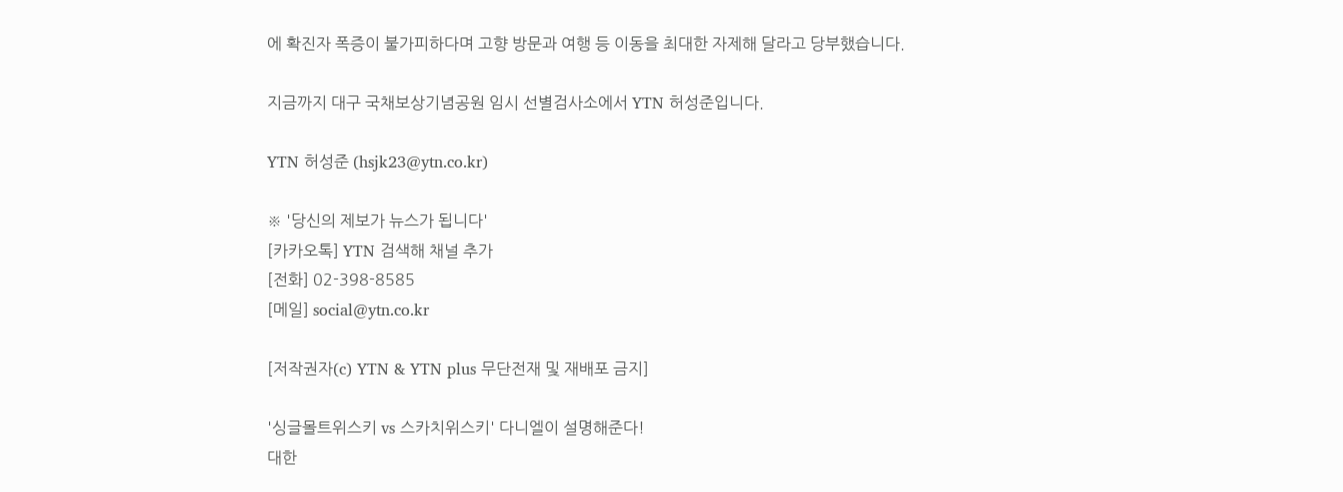에 확진자 폭증이 불가피하다며 고향 방문과 여행 등 이동을 최대한 자제해 달라고 당부했습니다.

지금까지 대구 국채보상기념공원 임시 선별검사소에서 YTN 허성준입니다.

YTN 허성준 (hsjk23@ytn.co.kr)

※ '당신의 제보가 뉴스가 됩니다'
[카카오톡] YTN 검색해 채널 추가
[전화] 02-398-8585
[메일] social@ytn.co.kr

[저작권자(c) YTN & YTN plus 무단전재 및 재배포 금지]

'싱글몰트위스키 vs 스카치위스키' 다니엘이 설명해준다!
대한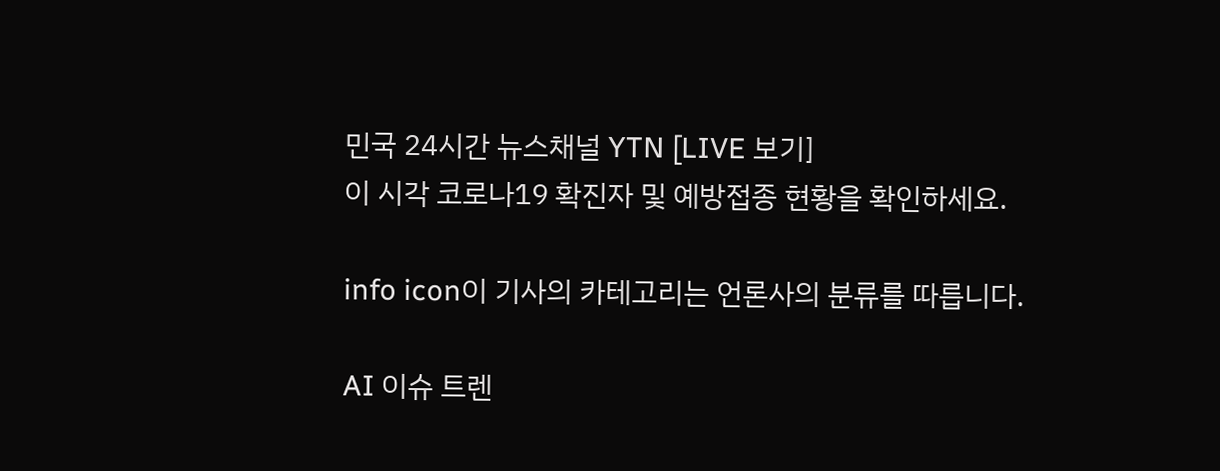민국 24시간 뉴스채널 YTN [LIVE 보기]
이 시각 코로나19 확진자 및 예방접종 현황을 확인하세요.

info icon이 기사의 카테고리는 언론사의 분류를 따릅니다.

AI 이슈 트렌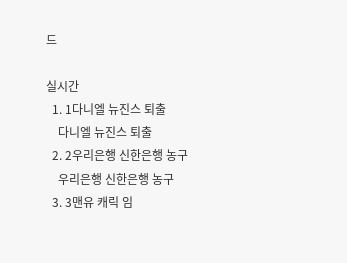드

실시간
  1. 1다니엘 뉴진스 퇴출
    다니엘 뉴진스 퇴출
  2. 2우리은행 신한은행 농구
    우리은행 신한은행 농구
  3. 3맨유 캐릭 임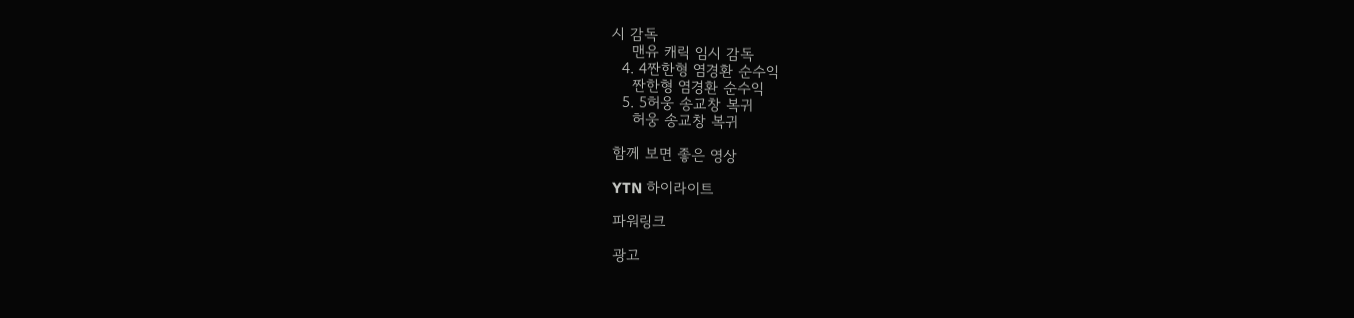시 감독
    맨유 캐릭 임시 감독
  4. 4짠한형 염경환 순수익
    짠한형 염경환 순수익
  5. 5허웅 송교창 복귀
    허웅 송교창 복귀

함께 보면 좋은 영상

YTN 하이라이트

파워링크

광고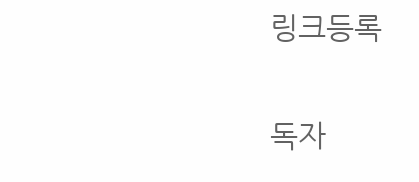링크등록

독자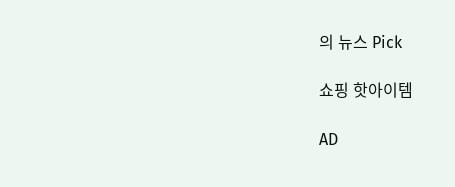의 뉴스 Pick

쇼핑 핫아이템

AD